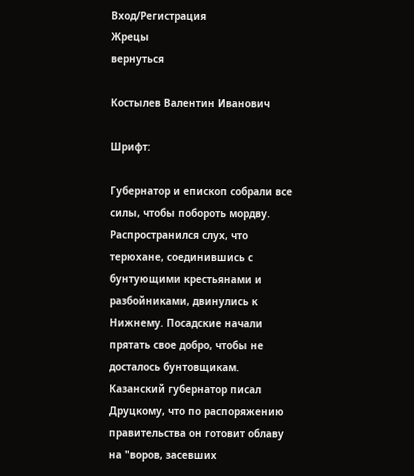Вход/Регистрация
Жрецы
вернуться

Костылев Валентин Иванович

Шрифт:

Губернатор и епископ собрали все силы, чтобы побороть мордву. Распространился слух, что терюхане, соединившись с бунтующими крестьянами и разбойниками, двинулись к Нижнему. Посадские начали прятать свое добро, чтобы не досталось бунтовщикам. Казанский губернатор писал Друцкому, что по распоряжению правительства он готовит облаву на "воров, засевших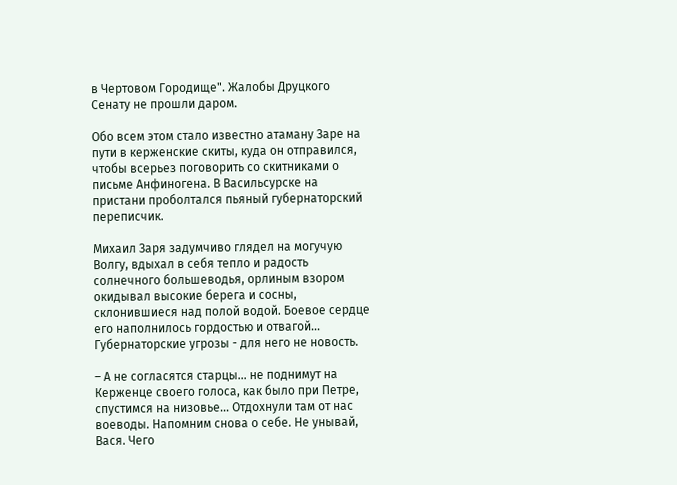в Чертовом Городище". Жалобы Друцкого Сенату не прошли даром.

Обо всем этом стало известно атаману Заре на пути в керженские скиты, куда он отправился, чтобы всерьез поговорить со скитниками о письме Анфиногена. В Васильсурске на пристани проболтался пьяный губернаторский переписчик.

Михаил Заря задумчиво глядел на могучую Волгу, вдыхал в себя тепло и радость солнечного большеводья, орлиным взором окидывал высокие берега и сосны, склонившиеся над полой водой. Боевое сердце его наполнилось гордостью и отвагой... Губернаторские угрозы - для него не новость.

– А не согласятся старцы... не поднимут на Керженце своего голоса, как было при Петре, спустимся на низовье... Отдохнули там от нас воеводы. Напомним снова о себе. Не унывай, Вася. Чего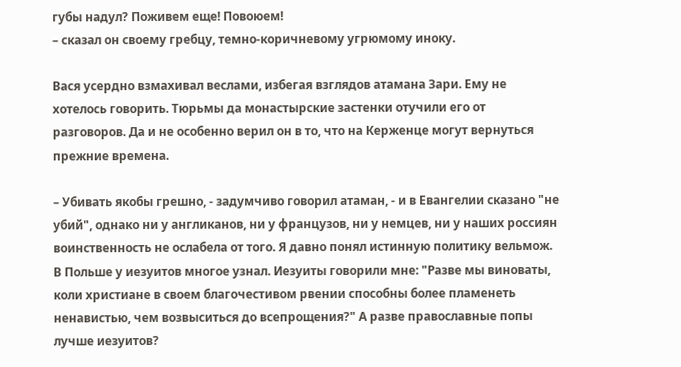губы надул? Поживем еще! Повоюем!
– сказал он своему гребцу, темно-коричневому угрюмому иноку.

Вася усердно взмахивал веслами, избегая взглядов атамана Зари. Ему не хотелось говорить. Тюрьмы да монастырские застенки отучили его от разговоров. Да и не особенно верил он в то, что на Керженце могут вернуться прежние времена.

– Убивать якобы грешно, - задумчиво говорил атаман, - и в Евангелии сказано "не убий", однако ни у англиканов, ни у французов, ни у немцев, ни у наших россиян воинственность не ослабела от того. Я давно понял истинную политику вельмож. В Польше у иезуитов многое узнал. Иезуиты говорили мне: "Разве мы виноваты, коли христиане в своем благочестивом рвении способны более пламенеть ненавистью, чем возвыситься до всепрощения?" А разве православные попы лучше иезуитов?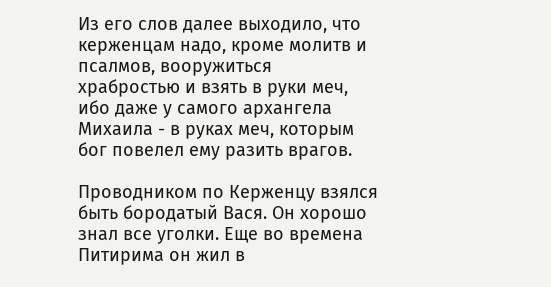Из его слов далее выходило, что керженцам надо, кроме молитв и псалмов, вооружиться храбростью и взять в руки меч, ибо даже у самого архангела Михаила - в руках меч, которым бог повелел ему разить врагов.

Проводником по Керженцу взялся быть бородатый Вася. Он хорошо знал все уголки. Еще во времена Питирима он жил в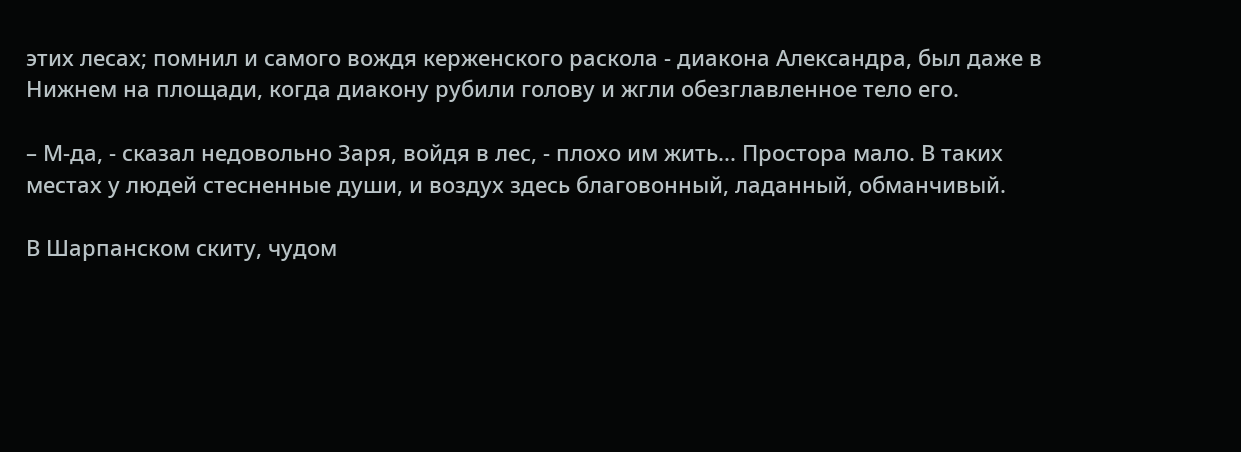этих лесах; помнил и самого вождя керженского раскола - диакона Александра, был даже в Нижнем на площади, когда диакону рубили голову и жгли обезглавленное тело его.

– М-да, - сказал недовольно Заря, войдя в лес, - плохо им жить... Простора мало. В таких местах у людей стесненные души, и воздух здесь благовонный, ладанный, обманчивый.

В Шарпанском скиту, чудом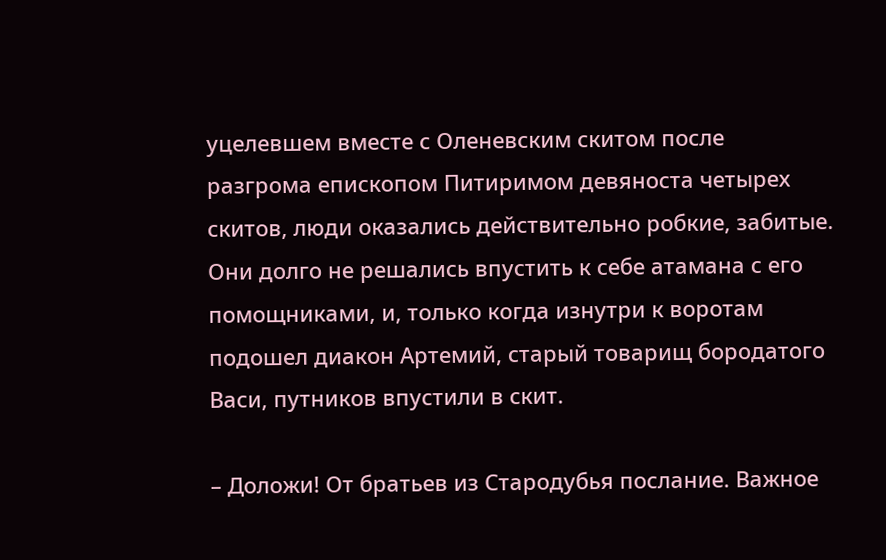уцелевшем вместе с Оленевским скитом после разгрома епископом Питиримом девяноста четырех скитов, люди оказались действительно робкие, забитые. Они долго не решались впустить к себе атамана с его помощниками, и, только когда изнутри к воротам подошел диакон Артемий, старый товарищ бородатого Васи, путников впустили в скит.

– Доложи! От братьев из Стародубья послание. Важное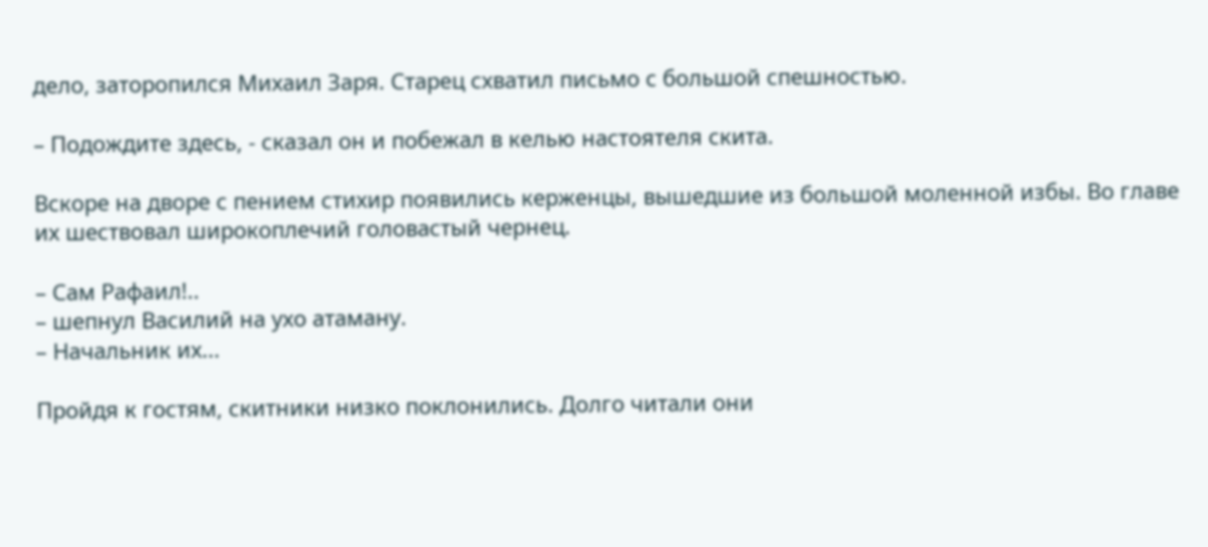дело, заторопился Михаил Заря. Старец схватил письмо с большой спешностью.

– Подождите здесь, - сказал он и побежал в келью настоятеля скита.

Вскоре на дворе с пением стихир появились керженцы, вышедшие из большой моленной избы. Во главе их шествовал широкоплечий головастый чернец.

– Сам Рафаил!..
– шепнул Василий на ухо атаману.
– Начальник их...

Пройдя к гостям, скитники низко поклонились. Долго читали они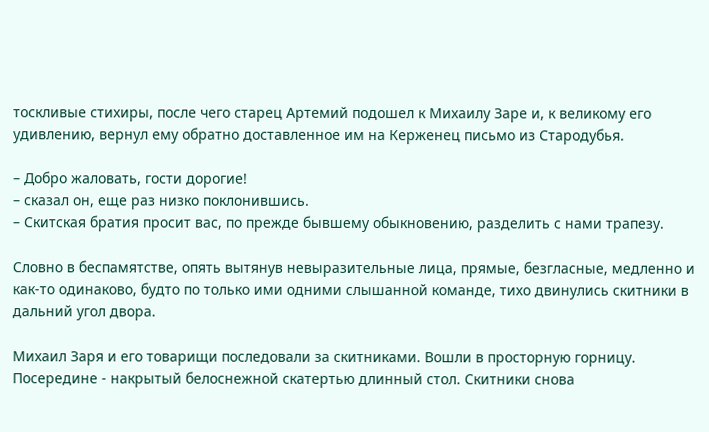тоскливые стихиры, после чего старец Артемий подошел к Михаилу Заре и, к великому его удивлению, вернул ему обратно доставленное им на Керженец письмо из Стародубья.

– Добро жаловать, гости дорогие!
– сказал он, еще раз низко поклонившись.
– Скитская братия просит вас, по прежде бывшему обыкновению, разделить с нами трапезу.

Словно в беспамятстве, опять вытянув невыразительные лица, прямые, безгласные, медленно и как-то одинаково, будто по только ими одними слышанной команде, тихо двинулись скитники в дальний угол двора.

Михаил Заря и его товарищи последовали за скитниками. Вошли в просторную горницу. Посередине - накрытый белоснежной скатертью длинный стол. Скитники снова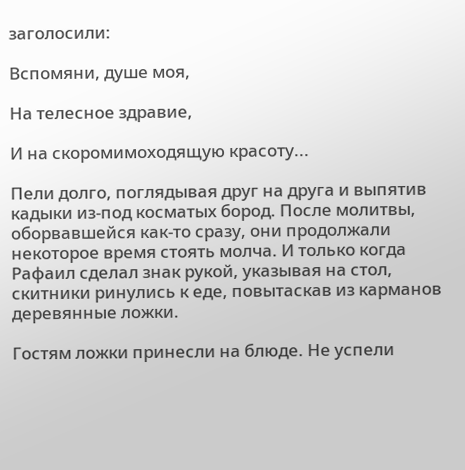заголосили:

Вспомяни, душе моя,

На телесное здравие,

И на скоромимоходящую красоту...

Пели долго, поглядывая друг на друга и выпятив кадыки из-под косматых бород. После молитвы, оборвавшейся как-то сразу, они продолжали некоторое время стоять молча. И только когда Рафаил сделал знак рукой, указывая на стол, скитники ринулись к еде, повытаскав из карманов деревянные ложки.

Гостям ложки принесли на блюде. Не успели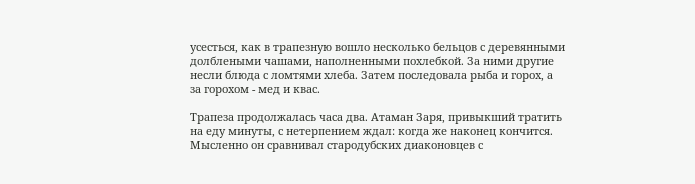усесться, как в трапезную вошло несколько бельцов с деревянными долблеными чашами, наполненными похлебкой. За ними другие несли блюда с ломтями хлеба. Затем последовала рыба и горох, а за горохом - мед и квас.

Трапеза продолжалась часа два. Атаман Заря, привыкший тратить на еду минуты, с нетерпением ждал: когда же наконец кончится. Мысленно он сравнивал стародубских диаконовцев с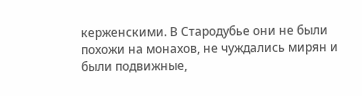керженскими. В Стародубье они не были похожи на монахов, не чуждались мирян и были подвижные,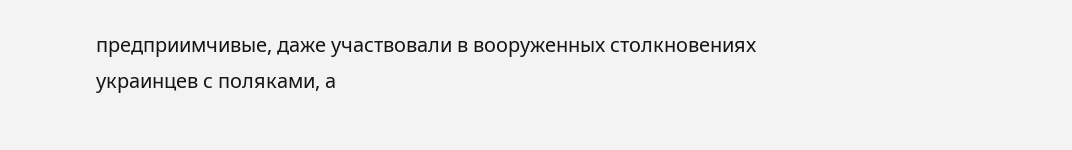предприимчивые, даже участвовали в вооруженных столкновениях украинцев с поляками, а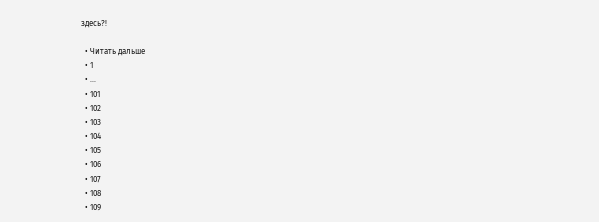здесь?!

  • Читать дальше
  • 1
  • ...
  • 101
  • 102
  • 103
  • 104
  • 105
  • 106
  • 107
  • 108
  • 109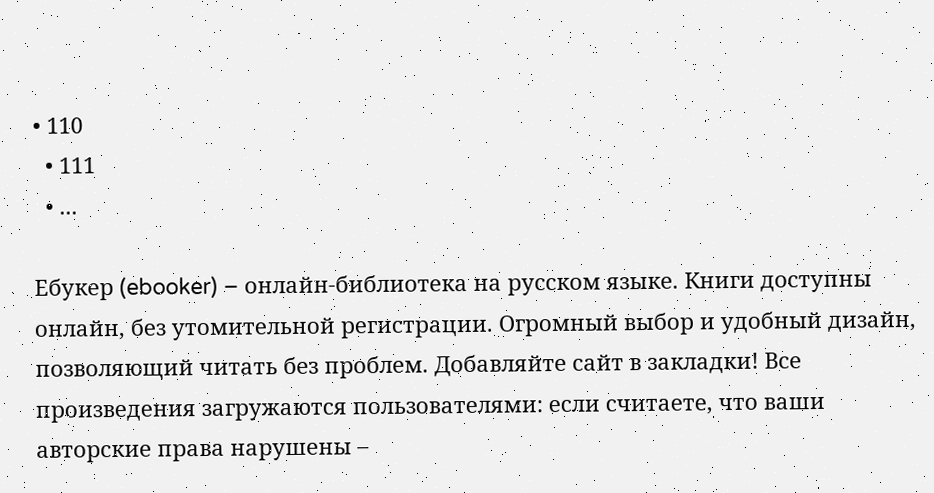• 110
  • 111
  • ...

Ебукер (ebooker) – онлайн-библиотека на русском языке. Книги доступны онлайн, без утомительной регистрации. Огромный выбор и удобный дизайн, позволяющий читать без проблем. Добавляйте сайт в закладки! Все произведения загружаются пользователями: если считаете, что ваши авторские права нарушены –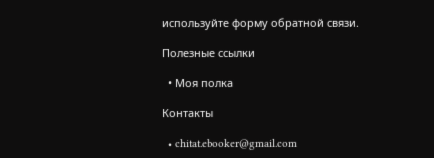используйте форму обратной связи.

Полезные ссылки

  • Моя полка

Контакты

  • chitat.ebooker@gmail.com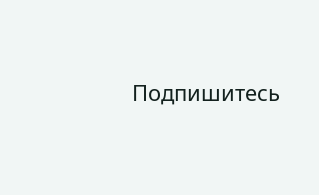Подпишитесь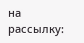на рассылку: